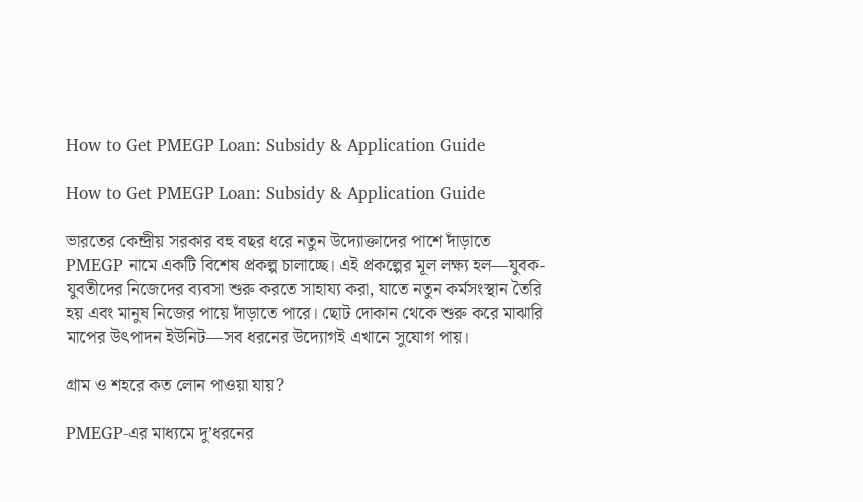How to Get PMEGP Loan: Subsidy & Application Guide

How to Get PMEGP Loan: Subsidy & Application Guide

ভারতের কেন্দ্রীয় সরকার বহু বছর ধরে নতুন উদ্যোক্তাদের পাশে দাঁড়াতে PMEGP নামে একটি বিশেষ প্রকল্প চালাচ্ছে। এই প্রকল্পের মূল লক্ষ্য হল—যুবক-যুবতীদের নিজেদের ব্যবসা শুরু করতে সাহায্য করা, যাতে নতুন কর্মসংস্থান তৈরি হয় এবং মানুষ নিজের পায়ে দাঁড়াতে পারে। ছোট দোকান থেকে শুরু করে মাঝারি মাপের উৎপাদন ইউনিট—সব ধরনের উদ্যোগই এখানে সুযোগ পায়।

গ্রাম ও শহরে কত লোন পাওয়া যায়?

PMEGP-এর মাধ্যমে দু’ধরনের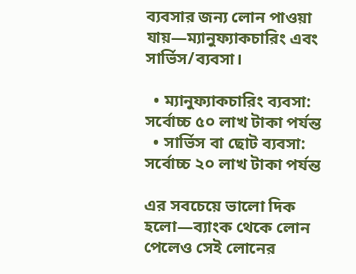ব্যবসার জন্য লোন পাওয়া যায়—ম্যানুফ্যাকচারিং এবং সার্ভিস/ব্যবসা।

  • ম্যানুফ্যাকচারিং ব্যবসা: সর্বোচ্চ ৫০ লাখ টাকা পর্যন্ত
  • সার্ভিস বা ছোট ব্যবসা: সর্বোচ্চ ২০ লাখ টাকা পর্যন্ত

এর সবচেয়ে ভালো দিক হলো—ব্যাংক থেকে লোন পেলেও সেই লোনের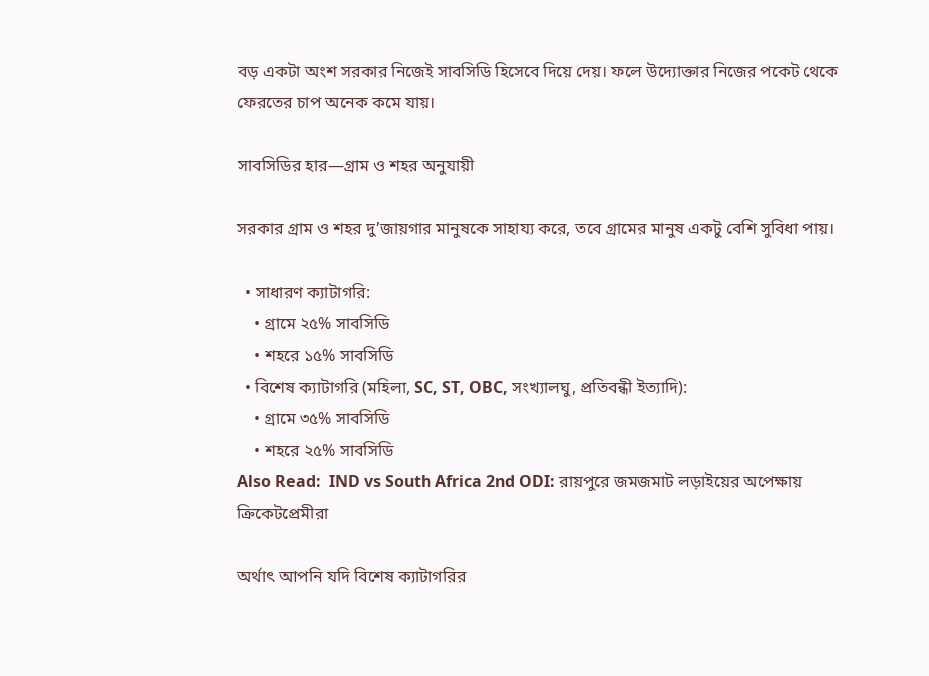বড় একটা অংশ সরকার নিজেই সাবসিডি হিসেবে দিয়ে দেয়। ফলে উদ্যোক্তার নিজের পকেট থেকে ফেরতের চাপ অনেক কমে যায়।

সাবসিডির হার—গ্রাম ও শহর অনুযায়ী

সরকার গ্রাম ও শহর দু’জায়গার মানুষকে সাহায্য করে, তবে গ্রামের মানুষ একটু বেশি সুবিধা পায়।

  • সাধারণ ক্যাটাগরি:
    • গ্রামে ২৫% সাবসিডি
    • শহরে ১৫% সাবসিডি
  • বিশেষ ক্যাটাগরি (মহিলা, SC, ST, OBC, সংখ্যালঘু, প্রতিবন্ধী ইত্যাদি):
    • গ্রামে ৩৫% সাবসিডি
    • শহরে ২৫% সাবসিডি
Also Read:  IND vs South Africa 2nd ODI: রায়পুরে জমজমাট লড়াইয়ের অপেক্ষায় ক্রিকেটপ্রেমীরা

অর্থাৎ আপনি যদি বিশেষ ক্যাটাগরির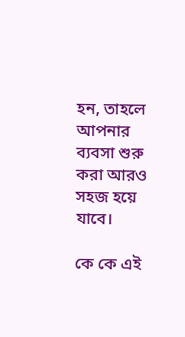হন, তাহলে আপনার ব্যবসা শুরু করা আরও সহজ হয়ে যাবে।

কে কে এই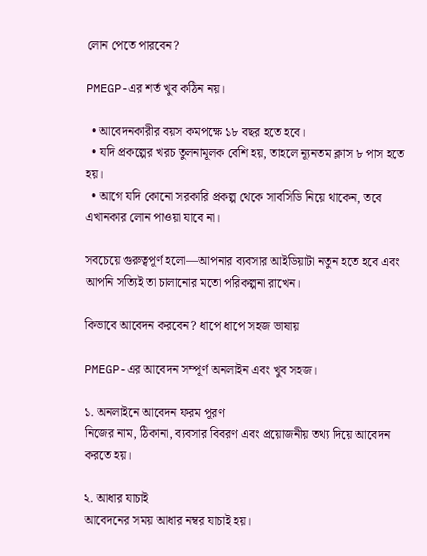লোন পেতে পারবেন?

PMEGP-এর শর্ত খুব কঠিন নয়।

  • আবেদনকারীর বয়স কমপক্ষে ১৮ বছর হতে হবে।
  • যদি প্রকল্পের খরচ তুলনামূলক বেশি হয়, তাহলে ন্যূনতম ক্লাস ৮ পাস হতে হয়।
  • আগে যদি কোনো সরকারি প্রকল্প থেকে সাবসিডি নিয়ে থাকেন, তবে এখানকার লোন পাওয়া যাবে না।

সবচেয়ে গুরুত্বপূর্ণ হলো—আপনার ব্যবসার আইডিয়াটা নতুন হতে হবে এবং আপনি সত্যিই তা চালানোর মতো পরিকল্পনা রাখেন।

কিভাবে আবেদন করবেন? ধাপে ধাপে সহজ ভাষায়

PMEGP-এর আবেদন সম্পূর্ণ অনলাইন এবং খুব সহজ।

১. অনলাইনে আবেদন ফরম পূরণ
নিজের নাম, ঠিকানা, ব্যবসার বিবরণ এবং প্রয়োজনীয় তথ্য দিয়ে আবেদন করতে হয়।

২. আধার যাচাই
আবেদনের সময় আধার নম্বর যাচাই হয়।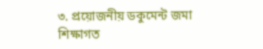৩. প্রয়োজনীয় ডকুমেন্ট জমা
শিক্ষাগত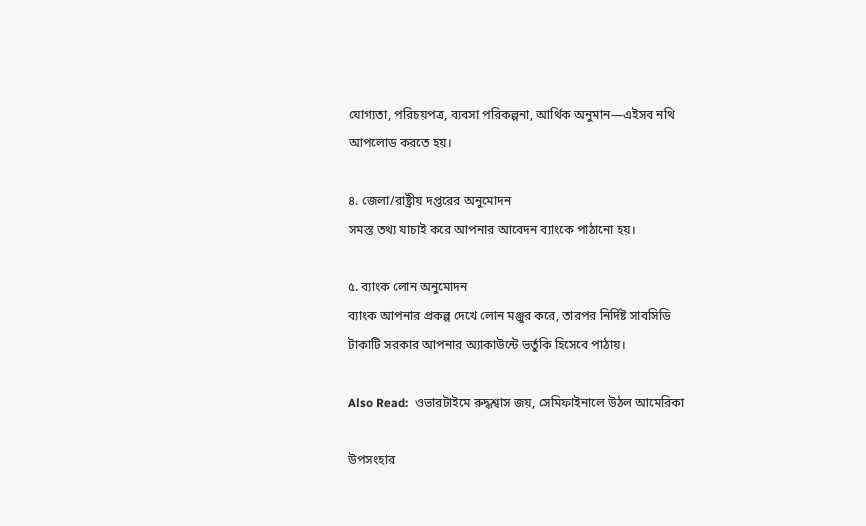যোগ্যতা, পরিচয়পত্র, ব্যবসা পরিকল্পনা, আর্থিক অনুমান—এইসব নথি আপলোড করতে হয়।

৪. জেলা/রাষ্ট্রীয় দপ্তরের অনুমোদন
সমস্ত তথ্য যাচাই করে আপনার আবেদন ব্যাংকে পাঠানো হয়।

৫. ব্যাংক লোন অনুমোদন
ব্যাংক আপনার প্রকল্প দেখে লোন মঞ্জুর করে, তারপর নির্দিষ্ট সাবসিডি টাকাটি সরকার আপনার অ্যাকাউন্টে ভর্তুকি হিসেবে পাঠায়।

Also Read:  ওভারটাইমে রুদ্ধশ্বাস জয়, সেমিফাইনালে উঠল আমেরিকা

উপসংহার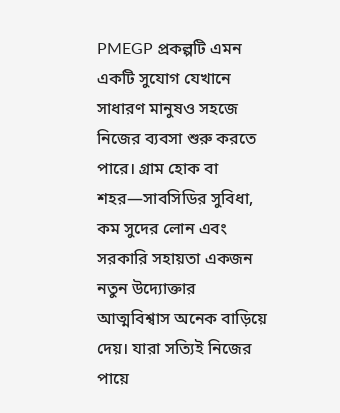PMEGP প্রকল্পটি এমন একটি সুযোগ যেখানে সাধারণ মানুষও সহজে নিজের ব্যবসা শুরু করতে পারে। গ্রাম হোক বা শহর—সাবসিডির সুবিধা, কম সুদের লোন এবং সরকারি সহায়তা একজন নতুন উদ্যোক্তার আত্মবিশ্বাস অনেক বাড়িয়ে দেয়। যারা সত্যিই নিজের পায়ে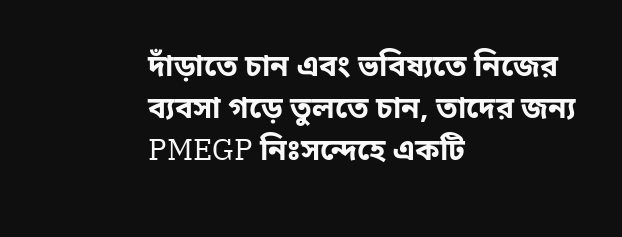দাঁড়াতে চান এবং ভবিষ্যতে নিজের ব্যবসা গড়ে তুলতে চান, তাদের জন্য PMEGP নিঃসন্দেহে একটি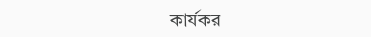কার্যকর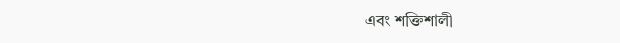এবং শক্তিশালী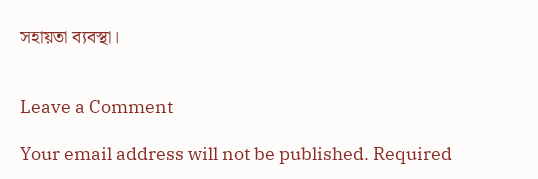সহায়তা ব্যবস্থা।


Leave a Comment

Your email address will not be published. Required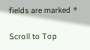fields are marked *

Scroll to Top